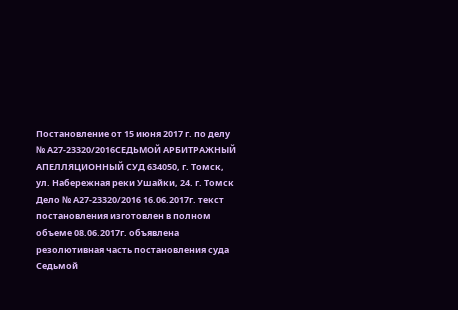Постановление от 15 июня 2017 г. по делу № А27-23320/2016СЕДЬМОЙ АРБИТРАЖНЫЙ АПЕЛЛЯЦИОННЫЙ СУД 634050, г. Томск, ул. Набережная реки Ушайки, 24. г. Томск Дело № А27-23320/2016 16.06.2017г. текст постановления изготовлен в полном объеме 08.06.2017г. объявлена резолютивная часть постановления суда Седьмой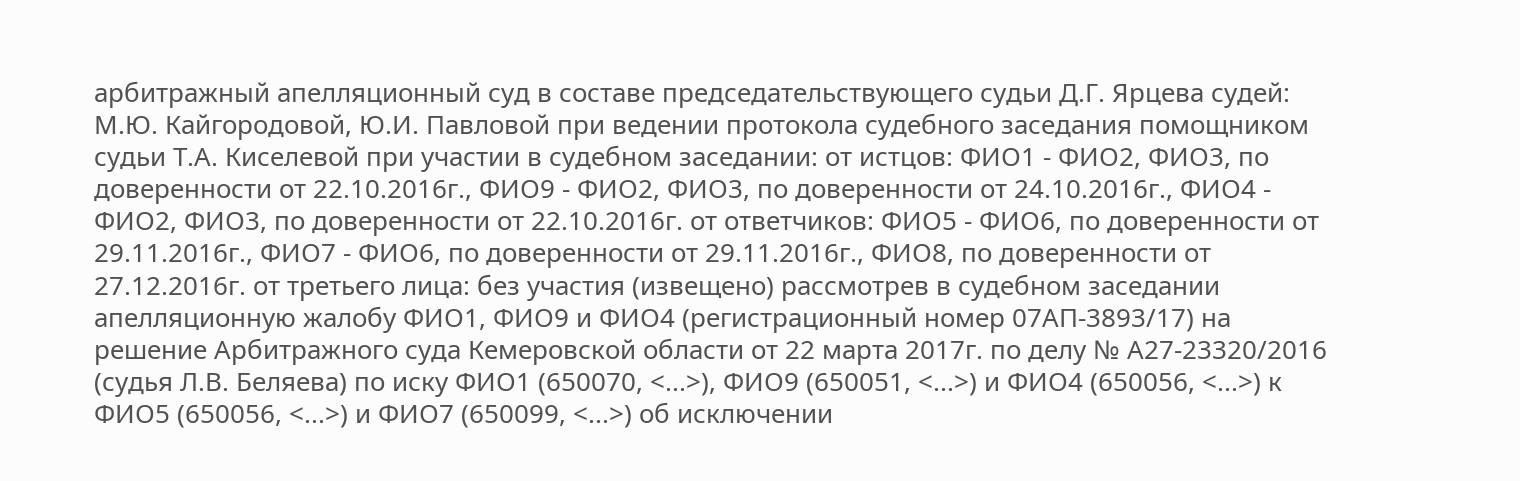арбитражный апелляционный суд в составе председательствующего судьи Д.Г. Ярцева судей: М.Ю. Кайгородовой, Ю.И. Павловой при ведении протокола судебного заседания помощником судьи Т.А. Киселевой при участии в судебном заседании: от истцов: ФИО1 - ФИО2, ФИО3, по доверенности от 22.10.2016г., ФИО9 - ФИО2, ФИО3, по доверенности от 24.10.2016г., ФИО4 - ФИО2, ФИО3, по доверенности от 22.10.2016г. от ответчиков: ФИО5 - ФИО6, по доверенности от 29.11.2016г., ФИО7 - ФИО6, по доверенности от 29.11.2016г., ФИО8, по доверенности от 27.12.2016г. от третьего лица: без участия (извещено) рассмотрев в судебном заседании апелляционную жалобу ФИО1, ФИО9 и ФИО4 (регистрационный номер 07АП-3893/17) на решение Арбитражного суда Кемеровской области от 22 марта 2017г. по делу № А27-23320/2016 (судья Л.В. Беляева) по иску ФИО1 (650070, <...>), ФИО9 (650051, <...>) и ФИО4 (650056, <...>) к ФИО5 (650056, <...>) и ФИО7 (650099, <...>) об исключении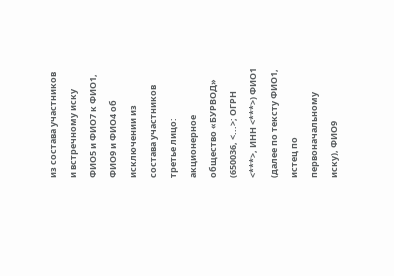из состава участников и встречному иску ФИО5 и ФИО7 к ФИО1, ФИО9 и ФИО4 об исключении из состава участников третье лицо: акционерное общество «БУРВОД» (650036, <...>; ОГРН <***>, ИНН <***>) ФИО1 (далее по тексту ФИО1, истец по первоначальному иску), ФИО9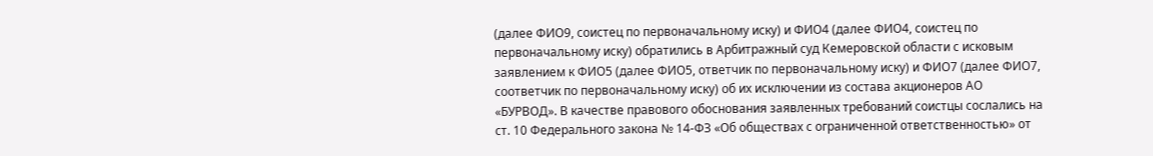(далее ФИО9, соистец по первоначальному иску) и ФИО4 (далее ФИО4, соистец по первоначальному иску) обратились в Арбитражный суд Кемеровской области с исковым заявлением к ФИО5 (далее ФИО5, ответчик по первоначальному иску) и ФИО7 (далее ФИО7, соответчик по первоначальному иску) об их исключении из состава акционеров АО «БУРВОД». В качестве правового обоснования заявленных требований соистцы сослались на ст. 10 Федерального закона № 14-ФЗ «Об обществах с ограниченной ответственностью» от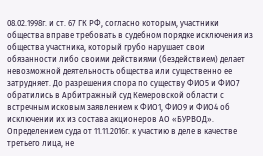08.02.1998г. и ст. 67 ГК РФ, согласно которым, участники общества вправе требовать в судебном порядке исключения из общества участника, который грубо нарушает свои обязанности либо своими действиями (бездействием) делает невозможной деятельность общества или существенно ее затрудняет. До разрешения спора по существу ФИО5 и ФИО7 обратились в Арбитражный суд Кемеровской области с встречным исковым заявлением к ФИО1, ФИО9 и ФИО4 об исключении их из состава акционеров АО «БУРВОД». Определением суда от 11.11.2016г. к участию в деле в качестве третьего лица, не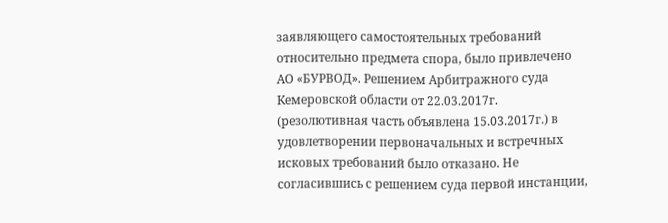заявляющего самостоятельных требований относительно предмета спора, было привлечено АО «БУРВОД». Решением Арбитражного суда Кемеровской области от 22.03.2017г. (резолютивная часть объявлена 15.03.2017г.) в удовлетворении первоначальных и встречных исковых требований было отказано. Не согласившись с решением суда первой инстанции,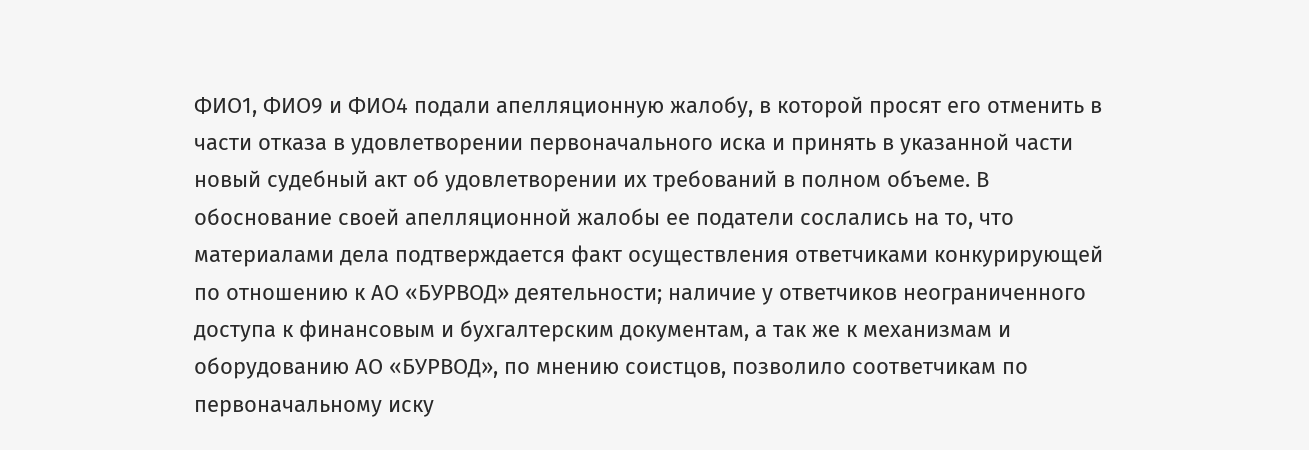ФИО1, ФИО9 и ФИО4 подали апелляционную жалобу, в которой просят его отменить в части отказа в удовлетворении первоначального иска и принять в указанной части новый судебный акт об удовлетворении их требований в полном объеме. В обоснование своей апелляционной жалобы ее податели сослались на то, что материалами дела подтверждается факт осуществления ответчиками конкурирующей по отношению к АО «БУРВОД» деятельности; наличие у ответчиков неограниченного доступа к финансовым и бухгалтерским документам, а так же к механизмам и оборудованию АО «БУРВОД», по мнению соистцов, позволило соответчикам по первоначальному иску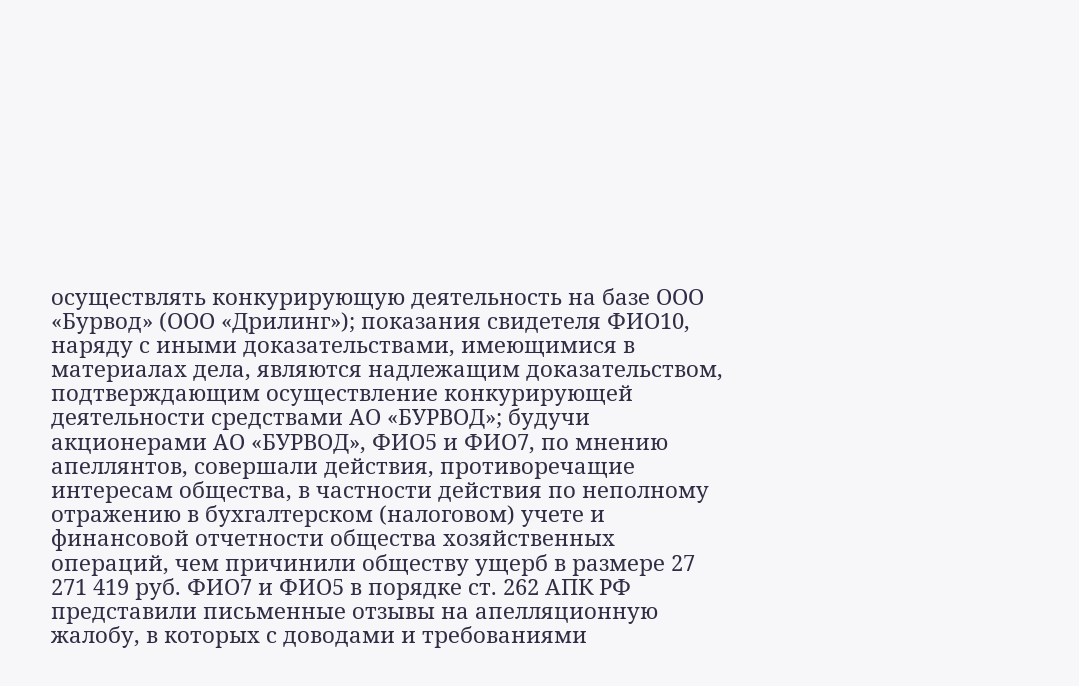осуществлять конкурирующую деятельность на базе ООО «Бурвод» (ООО «Дрилинг»); показания свидетеля ФИО10, наряду с иными доказательствами, имеющимися в материалах дела, являются надлежащим доказательством, подтверждающим осуществление конкурирующей деятельности средствами АО «БУРВОД»; будучи акционерами АО «БУРВОД», ФИО5 и ФИО7, по мнению апеллянтов, совершали действия, противоречащие интересам общества, в частности действия по неполному отражению в бухгалтерском (налоговом) учете и финансовой отчетности общества хозяйственных операций, чем причинили обществу ущерб в размере 27 271 419 руб. ФИО7 и ФИО5 в порядке ст. 262 АПК РФ представили письменные отзывы на апелляционную жалобу, в которых с доводами и требованиями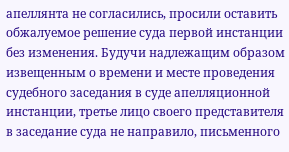апеллянта не согласились, просили оставить обжалуемое решение суда первой инстанции без изменения. Будучи надлежащим образом извещенным о времени и месте проведения судебного заседания в суде апелляционной инстанции, третье лицо своего представителя в заседание суда не направило, письменного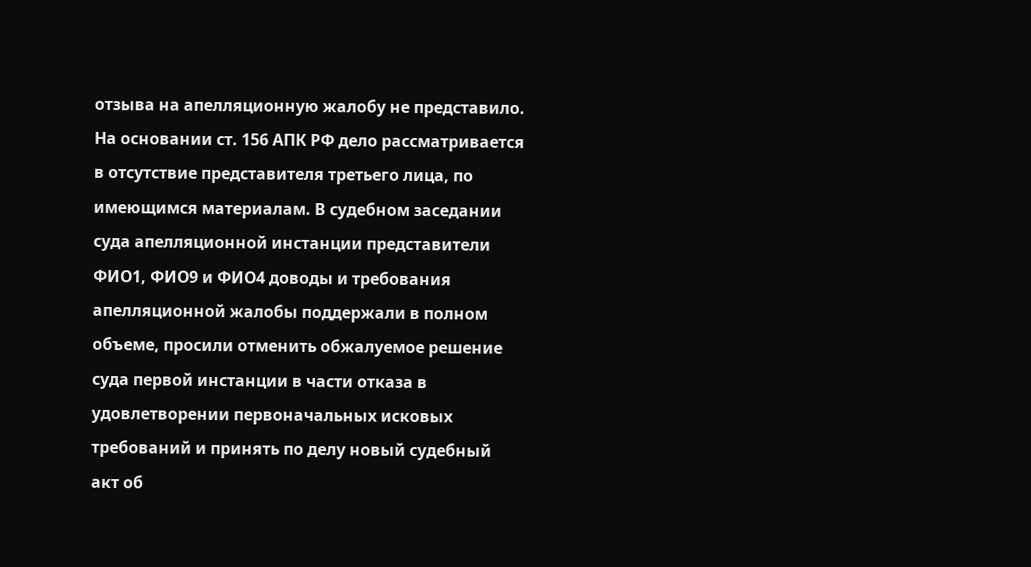отзыва на апелляционную жалобу не представило. На основании ст. 156 АПК РФ дело рассматривается в отсутствие представителя третьего лица, по имеющимся материалам. В судебном заседании суда апелляционной инстанции представители ФИО1, ФИО9 и ФИО4 доводы и требования апелляционной жалобы поддержали в полном объеме, просили отменить обжалуемое решение суда первой инстанции в части отказа в удовлетворении первоначальных исковых требований и принять по делу новый судебный акт об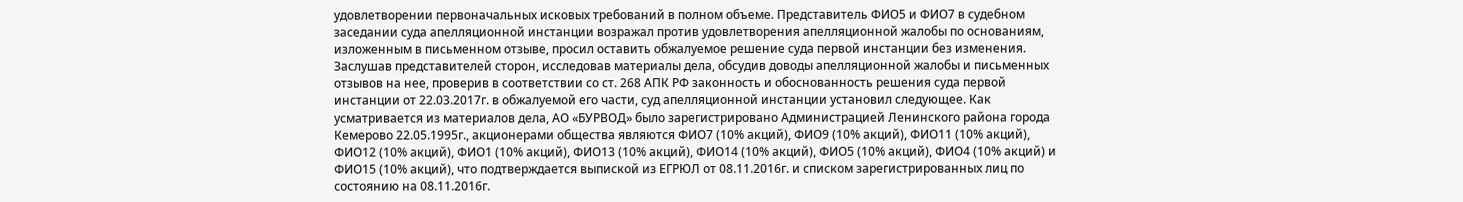удовлетворении первоначальных исковых требований в полном объеме. Представитель ФИО5 и ФИО7 в судебном заседании суда апелляционной инстанции возражал против удовлетворения апелляционной жалобы по основаниям, изложенным в письменном отзыве, просил оставить обжалуемое решение суда первой инстанции без изменения. Заслушав представителей сторон, исследовав материалы дела, обсудив доводы апелляционной жалобы и письменных отзывов на нее, проверив в соответствии со ст. 268 АПК РФ законность и обоснованность решения суда первой инстанции от 22.03.2017г. в обжалуемой его части, суд апелляционной инстанции установил следующее. Как усматривается из материалов дела, АО «БУРВОД» было зарегистрировано Администрацией Ленинского района города Кемерово 22.05.1995г., акционерами общества являются ФИО7 (10% акций), ФИО9 (10% акций), ФИО11 (10% акций), ФИО12 (10% акций), ФИО1 (10% акций), ФИО13 (10% акций), ФИО14 (10% акций), ФИО5 (10% акций), ФИО4 (10% акций) и ФИО15 (10% акций), что подтверждается выпиской из ЕГРЮЛ от 08.11.2016г. и списком зарегистрированных лиц по состоянию на 08.11.2016г.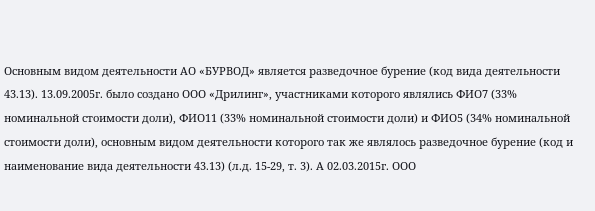Основным видом деятельности АО «БУРВОД» является разведочное бурение (код вида деятельности 43.13). 13.09.2005г. было создано ООО «Дрилинг», участниками которого являлись ФИО7 (33% номинальной стоимости доли), ФИО11 (33% номинальной стоимости доли) и ФИО5 (34% номинальной стоимости доли), основным видом деятельности которого так же являлось разведочное бурение (код и наименование вида деятельности 43.13) (л.д. 15-29, т. 3). А 02.03.2015г. ООО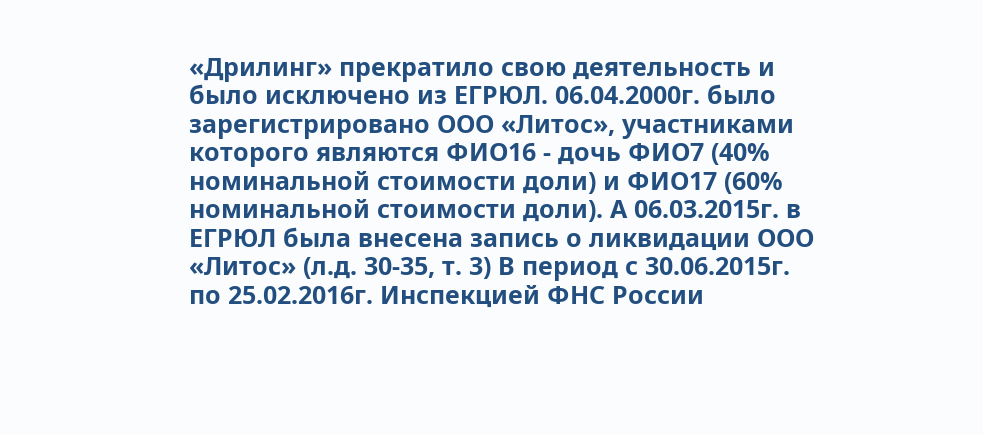«Дрилинг» прекратило свою деятельность и было исключено из ЕГРЮЛ. 06.04.2000г. было зарегистрировано ООО «Литос», участниками которого являются ФИО16 - дочь ФИО7 (40% номинальной стоимости доли) и ФИО17 (60% номинальной стоимости доли). А 06.03.2015г. в ЕГРЮЛ была внесена запись о ликвидации ООО «Литос» (л.д. 30-35, т. 3) В период с 30.06.2015г. по 25.02.2016г. Инспекцией ФНС России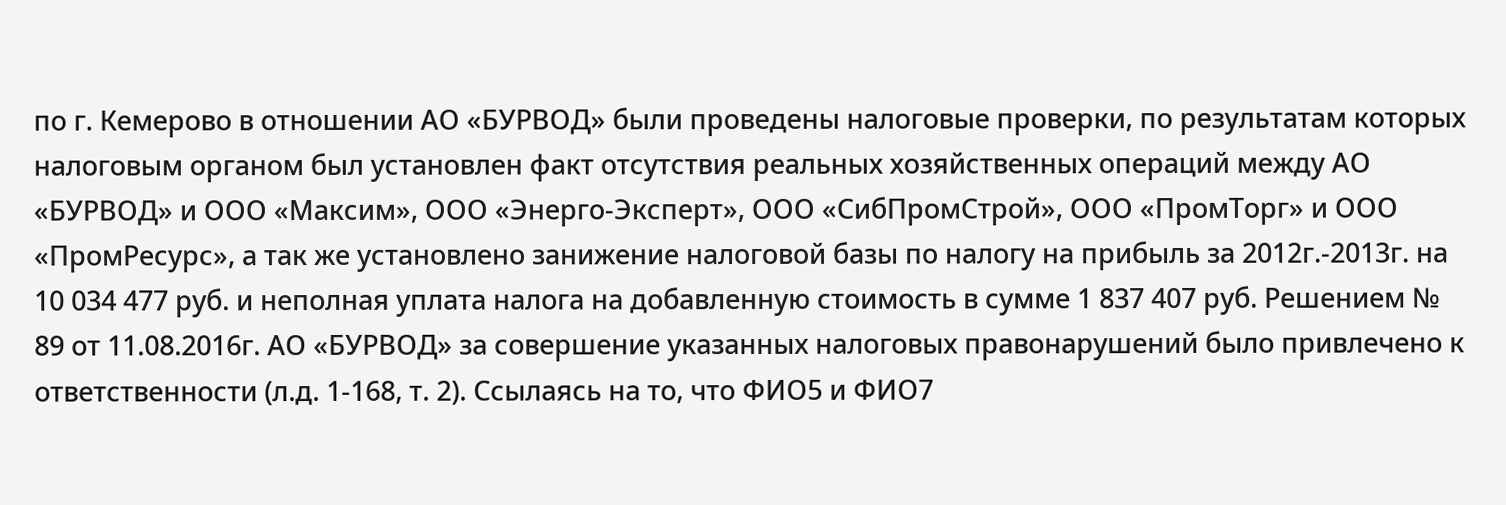по г. Кемерово в отношении АО «БУРВОД» были проведены налоговые проверки, по результатам которых налоговым органом был установлен факт отсутствия реальных хозяйственных операций между АО «БУРВОД» и ООО «Максим», ООО «Энерго-Эксперт», ООО «СибПромСтрой», ООО «ПромТорг» и ООО «ПромРесурс», а так же установлено занижение налоговой базы по налогу на прибыль за 2012г.-2013г. на 10 034 477 руб. и неполная уплата налога на добавленную стоимость в сумме 1 837 407 руб. Решением № 89 от 11.08.2016г. АО «БУРВОД» за совершение указанных налоговых правонарушений было привлечено к ответственности (л.д. 1-168, т. 2). Ссылаясь на то, что ФИО5 и ФИО7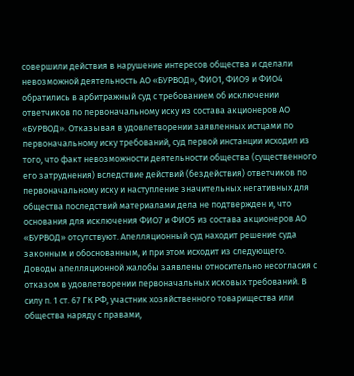совершили действия в нарушение интересов общества и сделали невозможной деятельность АО «БУРВОД», ФИО1, ФИО9 и ФИО4 обратились в арбитражный суд с требованием об исключении ответчиков по первоначальному иску из состава акционеров АО «БУРВОД». Отказывая в удовлетворении заявленных истцами по первоначальному иску требований, суд первой инстанции исходил из того, что факт невозможности деятельности общества (существенного его затруднения) вследствие действий (бездействия) ответчиков по первоначальному иску и наступление значительных негативных для общества последствий материалами дела не подтвержден и, что основания для исключения ФИО7 и ФИО5 из состава акционеров АО «БУРВОД» отсутствуют. Апелляционный суд находит решение суда законным и обоснованным, и при этом исходит из следующего. Доводы апелляционной жалобы заявлены относительно несогласия с отказом в удовлетворении первоначальных исковых требований. В силу п. 1 ст. 67 ГК РФ, участник хозяйственного товарищества или общества наряду с правами,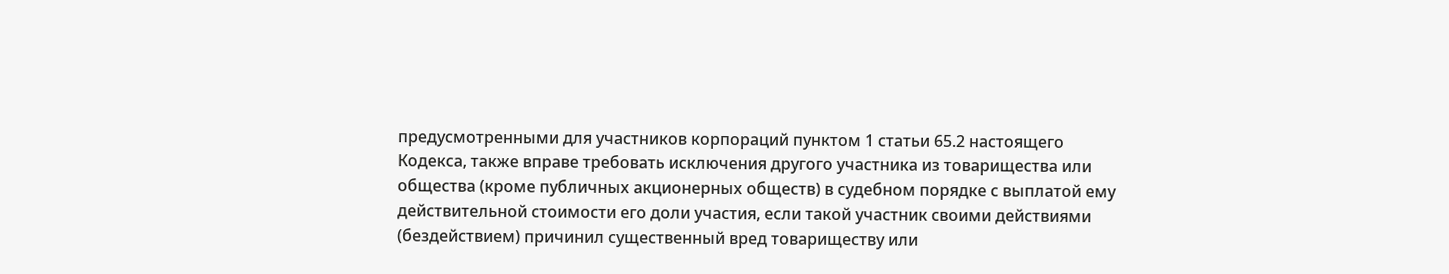предусмотренными для участников корпораций пунктом 1 статьи 65.2 настоящего Кодекса, также вправе требовать исключения другого участника из товарищества или общества (кроме публичных акционерных обществ) в судебном порядке с выплатой ему действительной стоимости его доли участия, если такой участник своими действиями (бездействием) причинил существенный вред товариществу или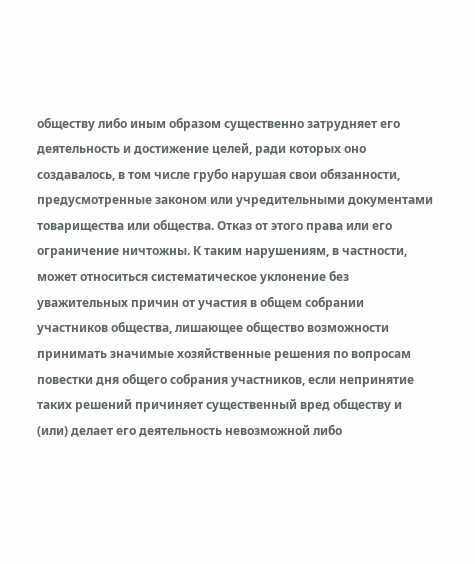обществу либо иным образом существенно затрудняет его деятельность и достижение целей, ради которых оно создавалось, в том числе грубо нарушая свои обязанности, предусмотренные законом или учредительными документами товарищества или общества. Отказ от этого права или его ограничение ничтожны. К таким нарушениям, в частности, может относиться систематическое уклонение без уважительных причин от участия в общем собрании участников общества, лишающее общество возможности принимать значимые хозяйственные решения по вопросам повестки дня общего собрания участников, если непринятие таких решений причиняет существенный вред обществу и (или) делает его деятельность невозможной либо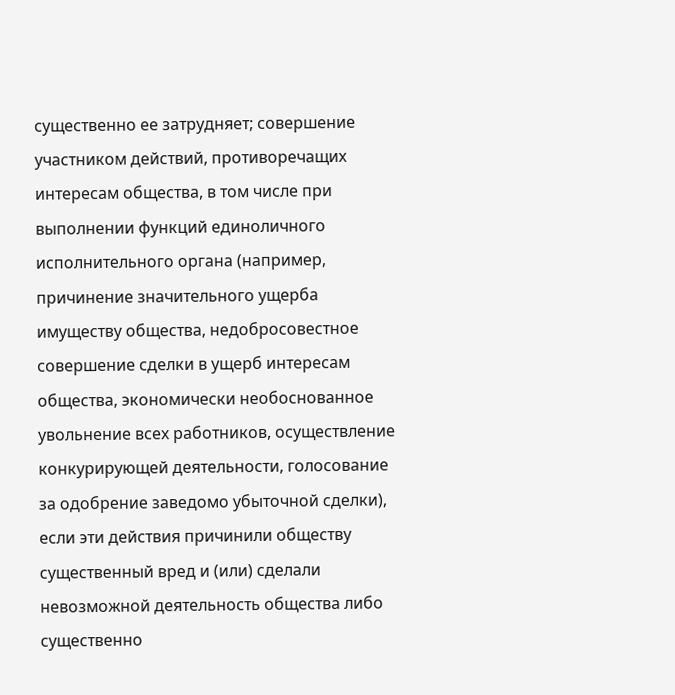существенно ее затрудняет; совершение участником действий, противоречащих интересам общества, в том числе при выполнении функций единоличного исполнительного органа (например, причинение значительного ущерба имуществу общества, недобросовестное совершение сделки в ущерб интересам общества, экономически необоснованное увольнение всех работников, осуществление конкурирующей деятельности, голосование за одобрение заведомо убыточной сделки), если эти действия причинили обществу существенный вред и (или) сделали невозможной деятельность общества либо существенно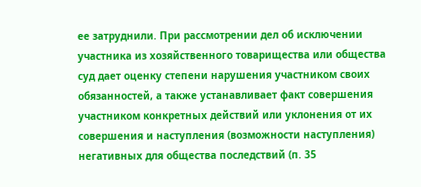ее затруднили. При рассмотрении дел об исключении участника из хозяйственного товарищества или общества суд дает оценку степени нарушения участником своих обязанностей, а также устанавливает факт совершения участником конкретных действий или уклонения от их совершения и наступления (возможности наступления) негативных для общества последствий (п. 35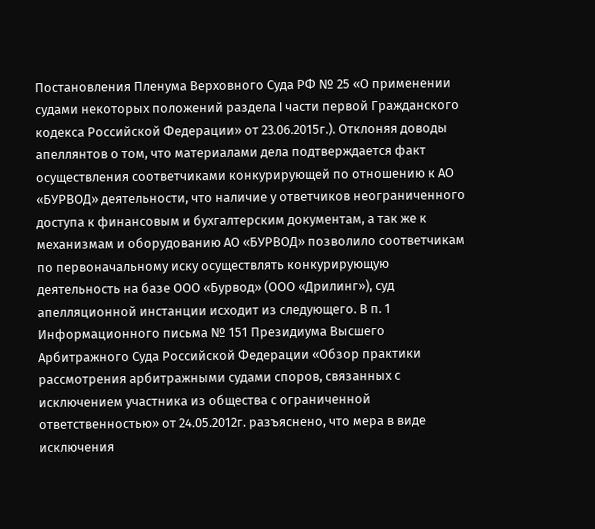Постановления Пленума Верховного Суда РФ № 25 «О применении судами некоторых положений раздела I части первой Гражданского кодекса Российской Федерации» от 23.06.2015г.). Отклоняя доводы апеллянтов о том, что материалами дела подтверждается факт осуществления соответчиками конкурирующей по отношению к АО «БУРВОД» деятельности, что наличие у ответчиков неограниченного доступа к финансовым и бухгалтерским документам, а так же к механизмам и оборудованию АО «БУРВОД» позволило соответчикам по первоначальному иску осуществлять конкурирующую деятельность на базе ООО «Бурвод» (ООО «Дрилинг»), суд апелляционной инстанции исходит из следующего. В п. 1 Информационного письма № 151 Президиума Высшего Арбитражного Суда Российской Федерации «Обзор практики рассмотрения арбитражными судами споров, связанных с исключением участника из общества с ограниченной ответственностью» от 24.05.2012г. разъяснено, что мера в виде исключения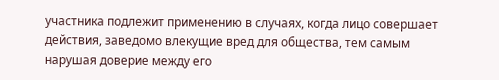участника подлежит применению в случаях, когда лицо совершает действия, заведомо влекущие вред для общества, тем самым нарушая доверие между его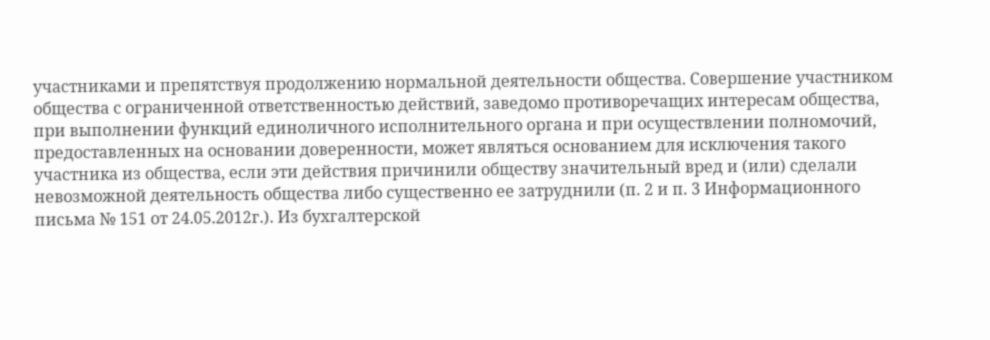участниками и препятствуя продолжению нормальной деятельности общества. Совершение участником общества с ограниченной ответственностью действий, заведомо противоречащих интересам общества, при выполнении функций единоличного исполнительного органа и при осуществлении полномочий, предоставленных на основании доверенности, может являться основанием для исключения такого участника из общества, если эти действия причинили обществу значительный вред и (или) сделали невозможной деятельность общества либо существенно ее затруднили (п. 2 и п. 3 Информационного письма № 151 от 24.05.2012г.). Из бухгалтерской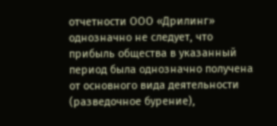отчетности ООО «Дрилинг» однозначно не следует, что прибыль общества в указанный период была однозначно получена от основного вида деятельности (разведочное бурение),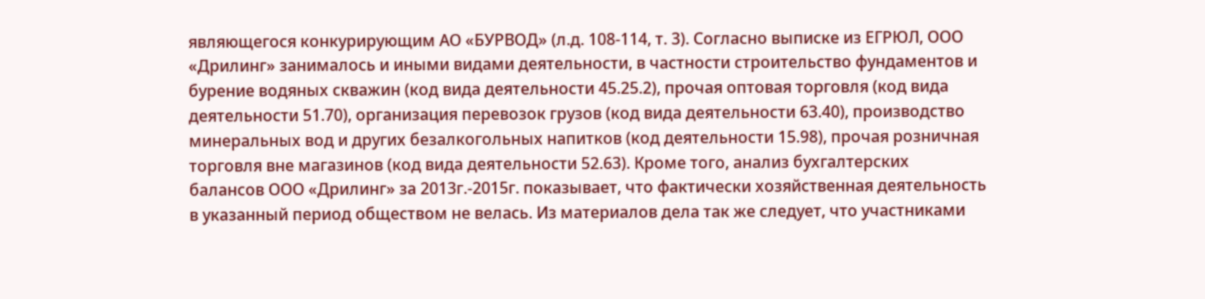являющегося конкурирующим АО «БУРВОД» (л.д. 108-114, т. 3). Согласно выписке из ЕГРЮЛ, ООО «Дрилинг» занималось и иными видами деятельности, в частности строительство фундаментов и бурение водяных скважин (код вида деятельности 45.25.2), прочая оптовая торговля (код вида деятельности 51.70), организация перевозок грузов (код вида деятельности 63.40), производство минеральных вод и других безалкогольных напитков (код деятельности 15.98), прочая розничная торговля вне магазинов (код вида деятельности 52.63). Кроме того, анализ бухгалтерских балансов ООО «Дрилинг» за 2013г.-2015г. показывает, что фактически хозяйственная деятельность в указанный период обществом не велась. Из материалов дела так же следует, что участниками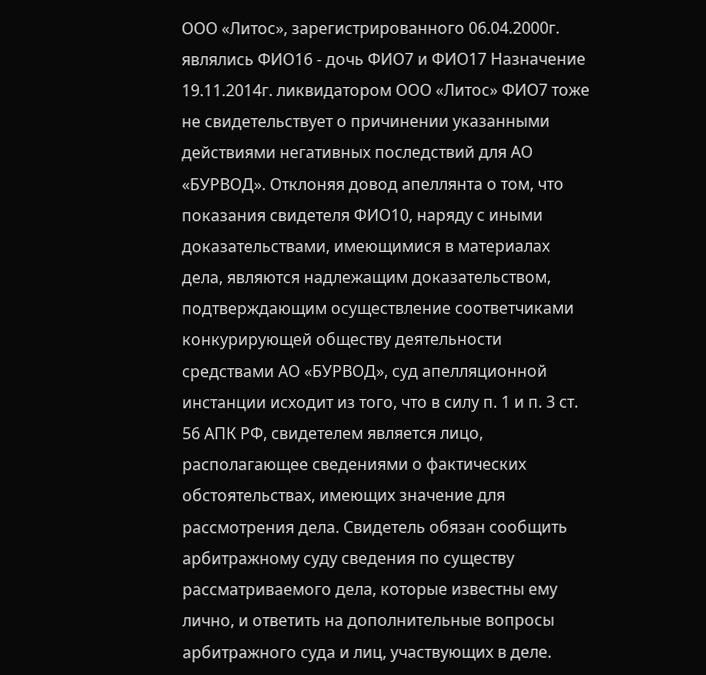ООО «Литос», зарегистрированного 06.04.2000г. являлись ФИО16 - дочь ФИО7 и ФИО17 Назначение 19.11.2014г. ликвидатором ООО «Литос» ФИО7 тоже не свидетельствует о причинении указанными действиями негативных последствий для АО «БУРВОД». Отклоняя довод апеллянта о том, что показания свидетеля ФИО10, наряду с иными доказательствами, имеющимися в материалах дела, являются надлежащим доказательством, подтверждающим осуществление соответчиками конкурирующей обществу деятельности средствами АО «БУРВОД», суд апелляционной инстанции исходит из того, что в силу п. 1 и п. 3 ст. 56 АПК РФ, свидетелем является лицо, располагающее сведениями о фактических обстоятельствах, имеющих значение для рассмотрения дела. Свидетель обязан сообщить арбитражному суду сведения по существу рассматриваемого дела, которые известны ему лично, и ответить на дополнительные вопросы арбитражного суда и лиц, участвующих в деле.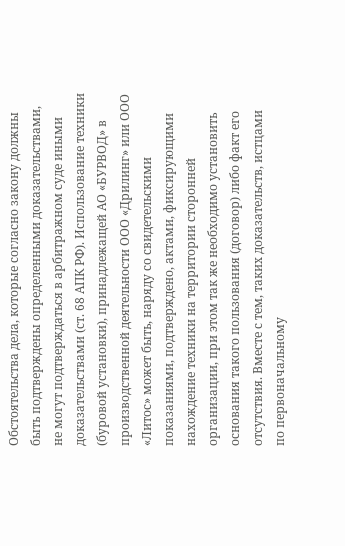Обстоятельства дела, которые согласно закону должны быть подтверждены определенными доказательствами, не могут подтверждаться в арбитражном суде иными доказательствами (ст. 68 АПК РФ). Использование техники (буровой установки), принадлежащей АО «БУРВОД» в производственной деятельности ООО «Дрилинг» или ООО «Литос» может быть, наряду со свидетельскими показаниями, подтверждено, актами, фиксирующими нахождение техники на территории сторонней организации, при этом так же необходимо установить основания такого пользования (договор) либо факт его отсутствия. Вместе с тем, таких доказательств, истцами по первоначальному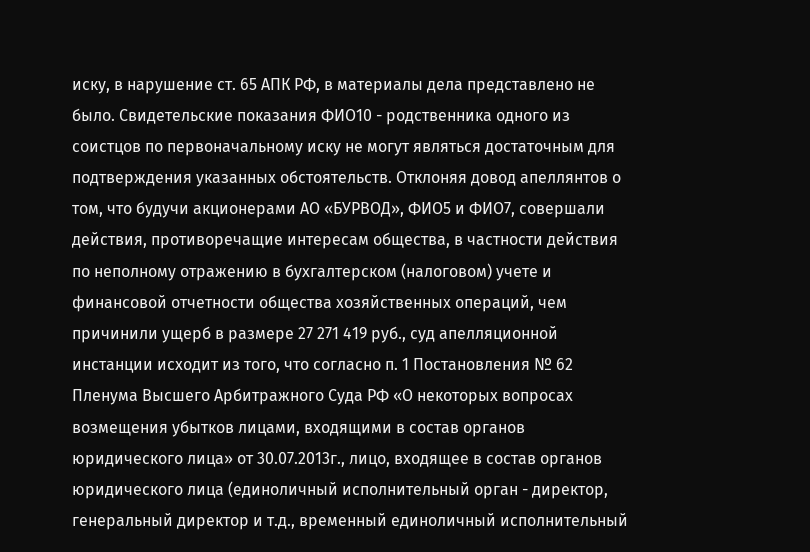иску, в нарушение ст. 65 АПК РФ, в материалы дела представлено не было. Свидетельские показания ФИО10 - родственника одного из соистцов по первоначальному иску не могут являться достаточным для подтверждения указанных обстоятельств. Отклоняя довод апеллянтов о том, что будучи акционерами АО «БУРВОД», ФИО5 и ФИО7, совершали действия, противоречащие интересам общества, в частности действия по неполному отражению в бухгалтерском (налоговом) учете и финансовой отчетности общества хозяйственных операций, чем причинили ущерб в размере 27 271 419 руб., суд апелляционной инстанции исходит из того, что согласно п. 1 Постановления № 62 Пленума Высшего Арбитражного Суда РФ «О некоторых вопросах возмещения убытков лицами, входящими в состав органов юридического лица» от 30.07.2013г., лицо, входящее в состав органов юридического лица (единоличный исполнительный орган - директор, генеральный директор и т.д., временный единоличный исполнительный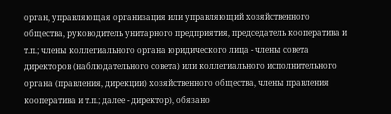орган, управляющая организация или управляющий хозяйственного общества, руководитель унитарного предприятия, председатель кооператива и т.п.; члены коллегиального органа юридического лица - члены совета директоров (наблюдательного совета) или коллегиального исполнительного органа (правления, дирекции) хозяйственного общества, члены правления кооператива и т.п.; далее - директор), обязано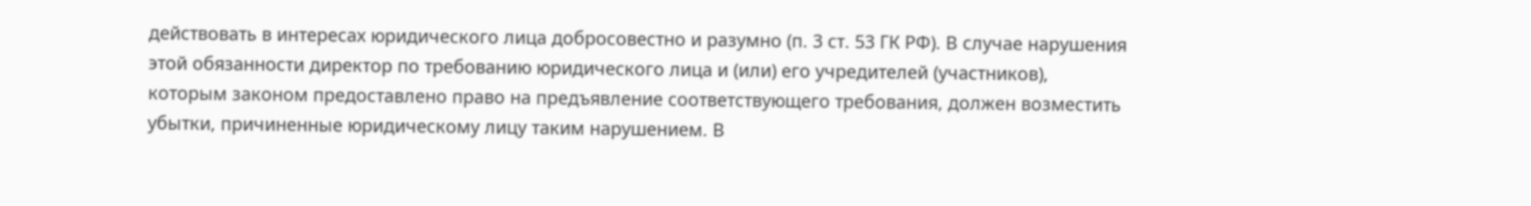действовать в интересах юридического лица добросовестно и разумно (п. 3 ст. 53 ГК РФ). В случае нарушения этой обязанности директор по требованию юридического лица и (или) его учредителей (участников), которым законом предоставлено право на предъявление соответствующего требования, должен возместить убытки, причиненные юридическому лицу таким нарушением. В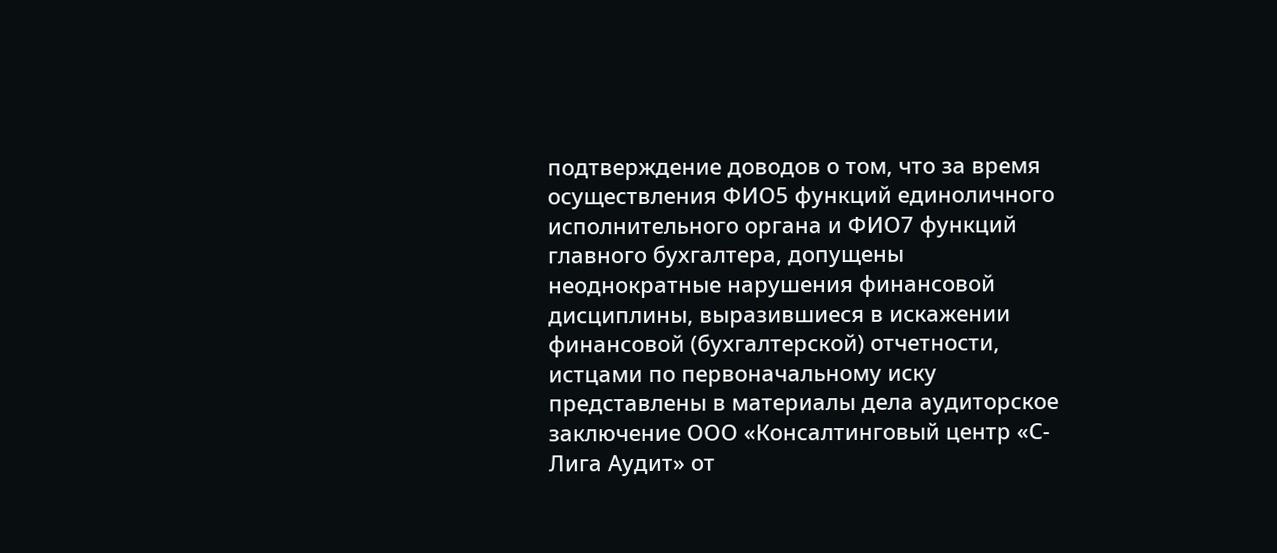подтверждение доводов о том, что за время осуществления ФИО5 функций единоличного исполнительного органа и ФИО7 функций главного бухгалтера, допущены неоднократные нарушения финансовой дисциплины, выразившиеся в искажении финансовой (бухгалтерской) отчетности, истцами по первоначальному иску представлены в материалы дела аудиторское заключение ООО «Консалтинговый центр «С-Лига Аудит» от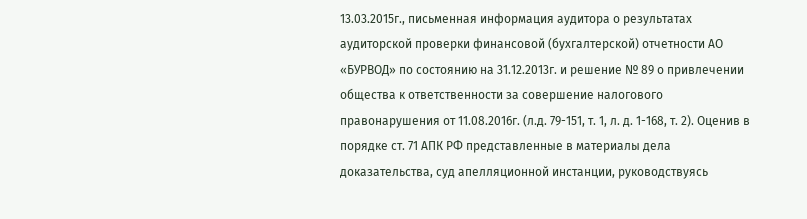13.03.2015г., письменная информация аудитора о результатах аудиторской проверки финансовой (бухгалтерской) отчетности АО «БУРВОД» по состоянию на 31.12.2013г. и решение № 89 о привлечении общества к ответственности за совершение налогового правонарушения от 11.08.2016г. (л.д. 79-151, т. 1, л. д. 1-168, т. 2). Оценив в порядке ст. 71 АПК РФ представленные в материалы дела доказательства, суд апелляционной инстанции, руководствуясь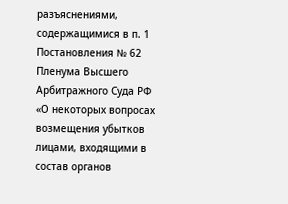разъяснениями, содержащимися в п. 1 Постановления № 62 Пленума Высшего Арбитражного Суда РФ «О некоторых вопросах возмещения убытков лицами, входящими в состав органов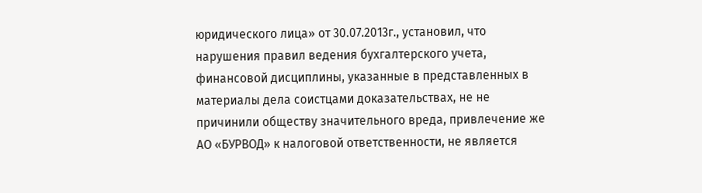юридического лица» от 30.07.2013г., установил, что нарушения правил ведения бухгалтерского учета, финансовой дисциплины, указанные в представленных в материалы дела соистцами доказательствах, не не причинили обществу значительного вреда, привлечение же АО «БУРВОД» к налоговой ответственности, не является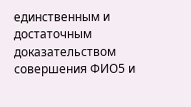единственным и достаточным доказательством совершения ФИО5 и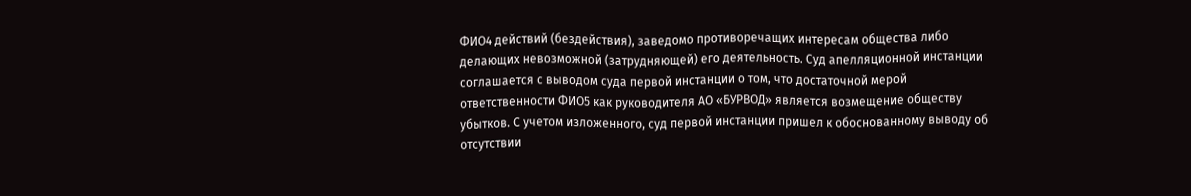ФИО4 действий (бездействия), заведомо противоречащих интересам общества либо делающих невозможной (затрудняющей) его деятельность. Суд апелляционной инстанции соглашается с выводом суда первой инстанции о том, что достаточной мерой ответственности ФИО5 как руководителя АО «БУРВОД» является возмещение обществу убытков. С учетом изложенного, суд первой инстанции пришел к обоснованному выводу об отсутствии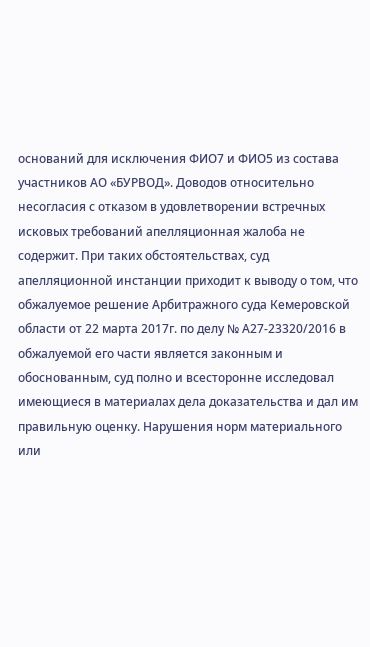оснований для исключения ФИО7 и ФИО5 из состава участников АО «БУРВОД». Доводов относительно несогласия с отказом в удовлетворении встречных исковых требований апелляционная жалоба не содержит. При таких обстоятельствах, суд апелляционной инстанции приходит к выводу о том, что обжалуемое решение Арбитражного суда Кемеровской области от 22 марта 2017г. по делу № А27-23320/2016 в обжалуемой его части является законным и обоснованным, суд полно и всесторонне исследовал имеющиеся в материалах дела доказательства и дал им правильную оценку. Нарушения норм материального или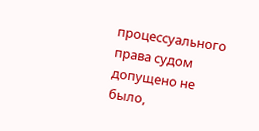процессуального права судом допущено не было,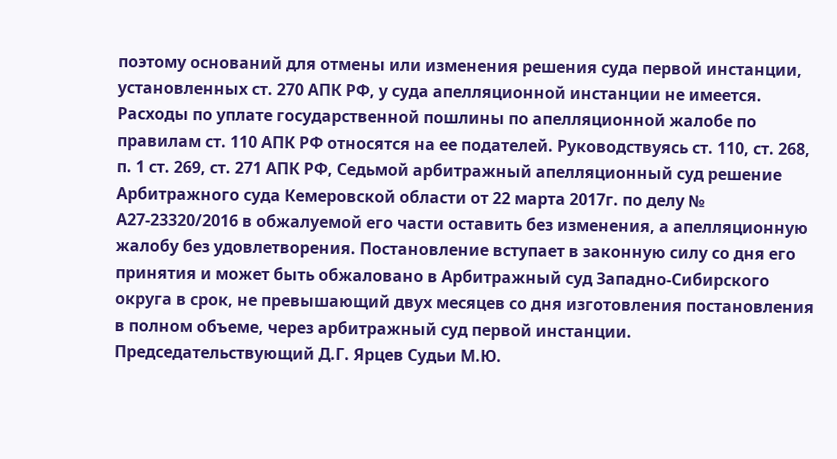поэтому оснований для отмены или изменения решения суда первой инстанции, установленных ст. 270 АПК РФ, у суда апелляционной инстанции не имеется. Расходы по уплате государственной пошлины по апелляционной жалобе по правилам ст. 110 АПК РФ относятся на ее подателей. Руководствуясь ст. 110, ст. 268, п. 1 ст. 269, ст. 271 АПК РФ, Седьмой арбитражный апелляционный суд решение Арбитражного суда Кемеровской области от 22 марта 2017г. по делу № А27-23320/2016 в обжалуемой его части оставить без изменения, а апелляционную жалобу без удовлетворения. Постановление вступает в законную силу со дня его принятия и может быть обжаловано в Арбитражный суд Западно-Сибирского округа в срок, не превышающий двух месяцев со дня изготовления постановления в полном объеме, через арбитражный суд первой инстанции. Председательствующий Д.Г. Ярцев Судьи М.Ю.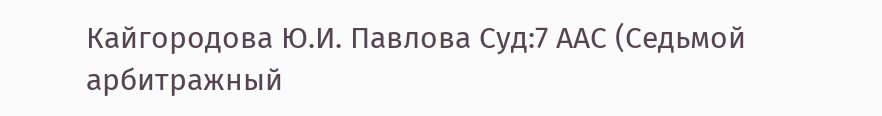Кайгородова Ю.И. Павлова Суд:7 ААС (Седьмой арбитражный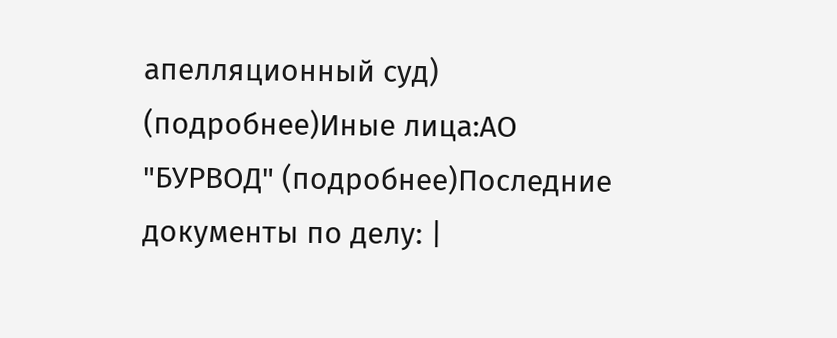апелляционный суд) (подробнее)Иные лица:АО "БУРВОД" (подробнее)Последние документы по делу: |